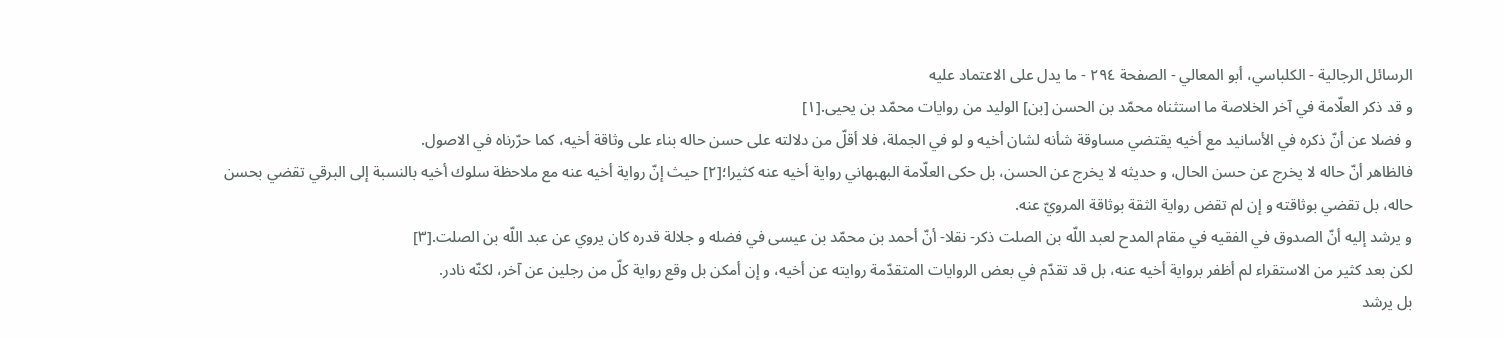الرسائل الرجالية - الكلباسي، أبو المعالي - الصفحة ٢٩٤ - ما يدل على الاعتماد عليه
و قد ذكر العلّامة في آخر الخلاصة ما استثناه محمّد بن الحسن [بن] الوليد من روايات محمّد بن يحيى.[١]
و فضلا عن أنّ ذكره في الأسانيد مع أخيه يقتضي مساوقة شأنه لشان أخيه و لو في الجملة، فلا أقلّ من دلالته على حسن حاله بناء على وثاقة أخيه، كما حرّرناه في الاصول.
فالظاهر أنّ حاله لا يخرج عن حسن الحال، و حديثه لا يخرج عن الحسن، بل حكى العلّامة البهبهاني رواية أخيه عنه كثيرا؛[٢] حيث إنّ رواية أخيه عنه مع ملاحظة سلوك أخيه بالنسبة إلى البرقي تقضي بحسن حاله، بل تقضي بوثاقته و إن لم تقض رواية الثقة بوثاقة المرويّ عنه.
و يرشد إليه أنّ الصدوق في الفقيه في مقام المدح لعبد اللّه بن الصلت ذكر- نقلا- أنّ أحمد بن محمّد بن عيسى في فضله و جلالة قدره كان يروي عن عبد اللّه بن الصلت.[٣]
لكن بعد كثير من الاستقراء لم أظفر برواية أخيه عنه، بل قد تقدّم في بعض الروايات المتقدّمة روايته عن أخيه، و إن أمكن بل وقع رواية كلّ من رجلين عن آخر، لكنّه نادر.
بل يرشد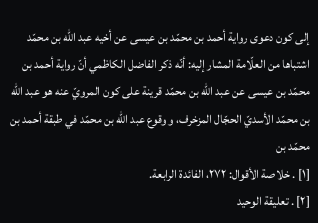إلى كون دعوى رواية أحمد بن محمّد بن عيسى عن أخيه عبد اللّه بن محمّد اشتباها من العلّامة المشار إليه: أنّه ذكر الفاضل الكاظمي أنّ رواية أحمد بن محمّد بن عيسى عن عبد اللّه بن محمّد قرينة على كون المرويّ عنه هو عبد اللّه بن محمّد الأسديّ الحجّال المزخرف، و وقوع عبد اللّه بن محمّد في طبقة أحمد بن محمّد بن
[١] . خلاصة الأقوال: ٢٧٢، الفائدة الرابعة.
[٢] . تعليقة الوحيد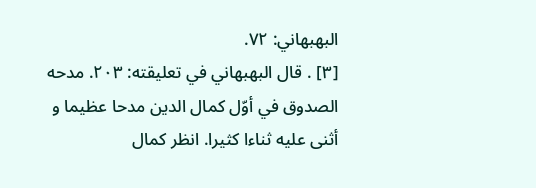البهبهاني: ٧٢.
[٣] . قال البهبهاني في تعليقته: ٢٠٣. مدحه الصدوق في أوّل كمال الدين مدحا عظيما و أثنى عليه ثناءا كثيرا. انظر كمال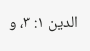الدين ١: ٣، و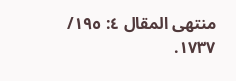منتهى المقال ٤: ١٩٥/ ١٧٣٧.